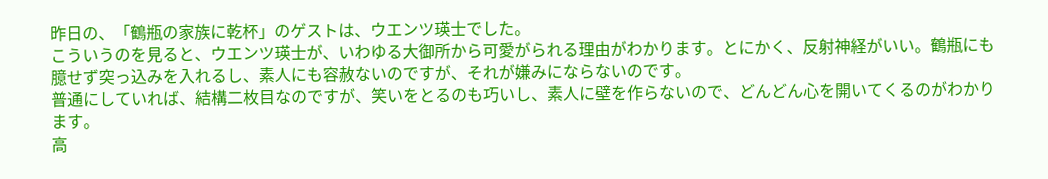昨日の、「鶴瓶の家族に乾杯」のゲストは、ウエンツ瑛士でした。
こういうのを見ると、ウエンツ瑛士が、いわゆる大御所から可愛がられる理由がわかります。とにかく、反射神経がいい。鶴瓶にも臆せず突っ込みを入れるし、素人にも容赦ないのですが、それが嫌みにならないのです。
普通にしていれば、結構二枚目なのですが、笑いをとるのも巧いし、素人に壁を作らないので、どんどん心を開いてくるのがわかります。
高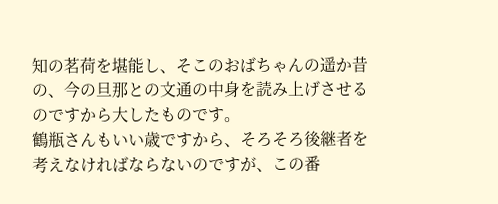知の茗荷を堪能し、そこのおばちゃんの遥か昔の、今の旦那との文通の中身を読み上げさせるのですから大したものです。
鶴瓶さんもいい歳ですから、そろそろ後継者を考えなければならないのですが、この番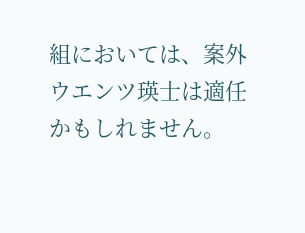組においては、案外ウエンツ瑛士は適任かもしれません。